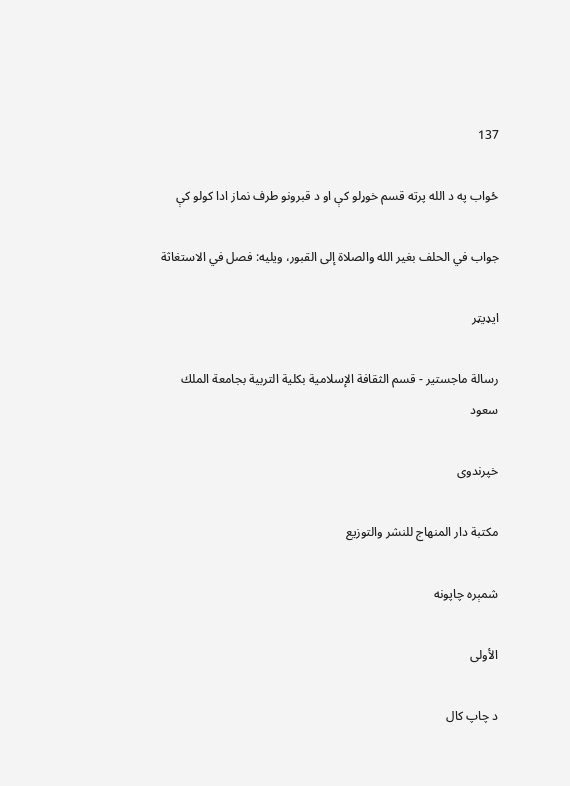137

ځواب په د الله پرته قسم خوړلو کې او د قبرونو طرف نماز ادا کولو کې

جواب في الحلف بغير الله والصلاة إلى القبور، ويليه: فصل في الاستغاثة

ایډیټر

رسالة ماجستير - قسم الثقافة الإسلامية بكلية التربية بجامعة الملك سعود

خپرندوی

مكتبة دار المنهاج للنشر والتوزيع

شمېره چاپونه

الأولى

د چاپ کال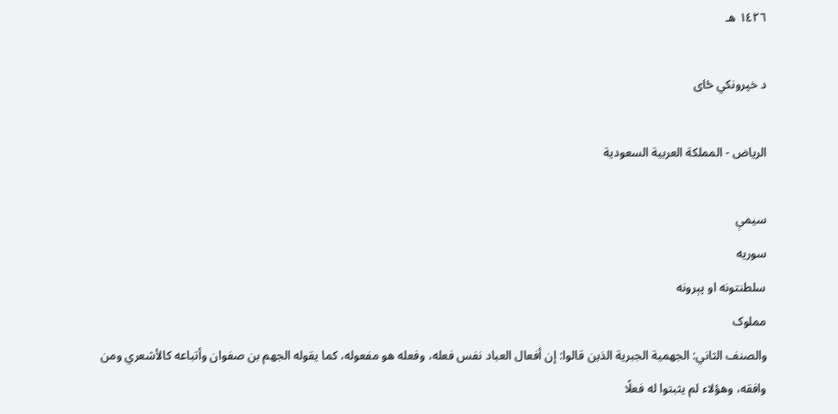١٤٢٦ هـ

د خپرونکي ځای

الرياض - المملكة العربية السعودية

سیمې
سوریه
سلطنتونه او پېرونه
مملوک
والصنف الثاني: الجهمية الجبرية الذين قالوا: إن أفعال العباد نفس فعله، وفعله هو مفعوله، كما يقوله الجهم بن صفوان وأتباعه كالأشعري ومن وافقه، وهؤلاء لم يثبتوا له فعلًا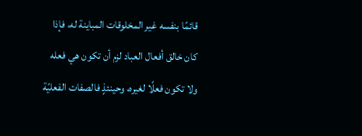قائمًا بنفسه غير المخلوقات المباينة له، فإذا كان خالق أفعال العباد لزم أن تكون هي فعله ولا تكون فعلًا لغيره، وحينئذٍ فالصفات الفعليّة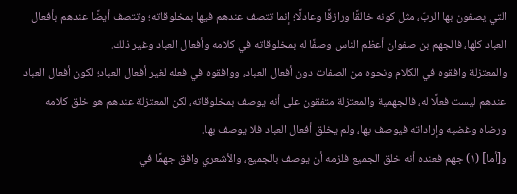التي يصفون بها الربّ، مثل كونه خالقًا ورازقًا وعادلًا؛ إنما تتصف عندهم فيها بمخلوقاته؛ وتتصف أيضًا عندهم بأفعال العباد كلها، فالجهم بن صفوان أعظم الناس وصفًا له بمخلوقاته في كلامه وأفعال العباد وغير ذلك.
والمعتزلة وافقوه في الكلام ونحوه من الصفات دون أفعال العباد، ووافقوه في فعله لغير أفعال العباد؛ لكون أفعال العباد عندهم ليست فعلًا له، فالجهمية والمعتزلة متفقون على أنه يوصف بمخلوقاته، لكن المعتزلة عندهم هو خلق كلامه ورضاه وغضبه وإراداته فيوصف بها، ولم يخلق أفعال العباد فلا يوصف بها.
و[أما] (١) جهم فعنده أنه خلق الجميع فلزمه أن يوصف بالجميع، والأشعري وافق جهمًا في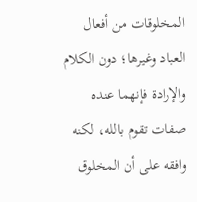المخلوقات من أفعال العباد وغيرها؛ دون الكلام والإرادة فإنهما عنده صفات تقوم بالله، لكنه وافقه على أن المخلوق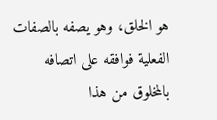هو الخلق، وهو يصفه بالصفات الفعلية فوافقه على اتصافه بالمخلوق من هذا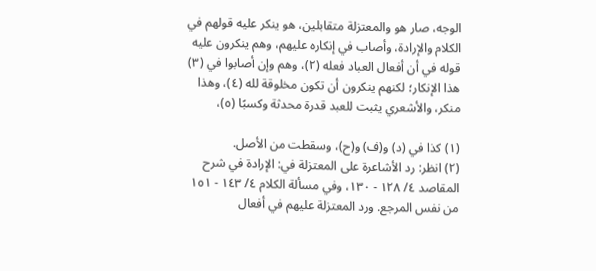الوجه، صار هو والمعتزلة متقابلين، هو ينكر عليه قولهم في الكلام والإرادة، وأصاب في إنكاره عليهم، وهم ينكرون عليه قوله في أن أفعال العباد فعله (٢)، وهم وإن أصابوا في (٣) هذا الإنكار؛ لكنهم ينكرون أن تكون مخلوقة لله (٤)، وهذا منكر، والأشعري يثبت للعبد قدرة محدثة وكسبًا (٥)،

(١) كذا في (د) و(ف) و(ح)، وسقطت من الأصل.
(٢) انظر: رد الأشاعرة على المعتزلة في: الإرادة في شرح المقاصد ٤/ ١٢٨ - ١٣٠، وفي مسألة الكلام ٤/ ١٤٣ - ١٥١ من نفس المرجع. ورد المعتزلة عليهم في أفعال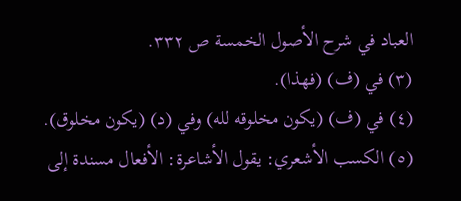العباد في شرح الأصول الخمسة ص ٣٣٢.
(٣) في (ف) (فهذا).
(٤) في (ف) (يكون مخلوقه لله) وفي (د) (يكون مخلوق).
(٥) الكسب الأشعري: يقول الأشاعرة: الأفعال مسندة إلى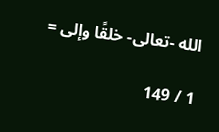الله -تعالى- خلقًا وإلى =

1 / 149